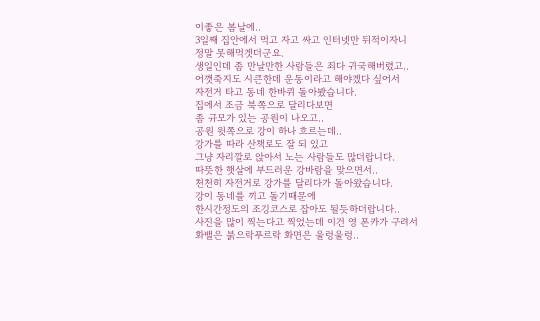이좋은 봄날에..
3일째 집안에서 먹고 자고 싸고 인터넷만 뒤적이자니
정말 못해먹겟더군요.
생일인데 좀 만날만한 사람들은 죄다 귀국해버렸고..
어깻죽지도 시큰한데 운동이라고 해야겠다 싶어서
자전거 타고 동네 한바퀴 돌아봤습니다.
집에서 조금 북쪽으로 달리다보면
좀 규모가 있는 공원이 나오고..
공원 윗쪽으로 강이 하나 흐르는데..
강가를 따라 산책로도 잘 되 있고
그냥 자리깔로 앉아서 노는 사람들도 많더랍니다.
따뜻한 햇살에 부드러운 강바람을 맞으면서..
천천히 자전거로 강가를 달리다가 돌아왔습니다.
강이 동네를 끼고 돌기때문에
한시간정도의 조깅코스로 잡아도 될듯하더랍니다..
사진을 많이 찍는다고 찍었는데 이건 영 폰카가 구려서
화밸은 붉으락푸르락 화면은 울렁울렁..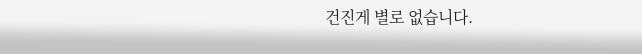건진게 별로 없습니다.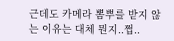근데도 카메라 뽐뿌를 받지 않는 이유는 대체 뭔지..쩝..